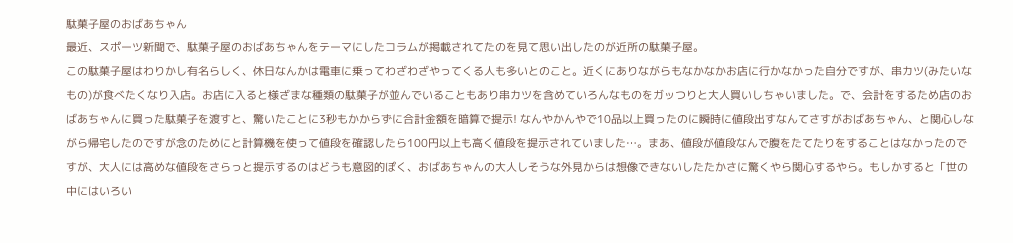駄菓子屋のおばあちゃん
最近、スポーツ新聞で、駄菓子屋のおばあちゃんをテーマにしたコラムが掲載されてたのを見て思い出したのが近所の駄菓子屋。
この駄菓子屋はわりかし有名らしく、休日なんかは電車に乗ってわざわざやってくる人も多いとのこと。近くにありながらもなかなかお店に行かなかった自分ですが、串カツ(みたいなもの)が食べたくなり入店。お店に入ると様ざまな種類の駄菓子が並んでいることもあり串カツを含めていろんなものをガッつりと大人買いしちゃいました。で、会計をするため店のおばあちゃんに買った駄菓子を渡すと、驚いたことに3秒もかからずに合計金額を暗算で提示! なんやかんやで10品以上買ったのに瞬時に値段出すなんてさすがおばあちゃん、と関心しながら帰宅したのですが念のためにと計算機を使って値段を確認したら100円以上も高く値段を提示されていました…。まあ、値段が値段なんで腹をたてたりをすることはなかったのですが、大人には高めな値段をさらっと提示するのはどうも意図的ぽく、おばあちゃんの大人しそうな外見からは想像できないしたたかさに驚くやら関心するやら。もしかすると「世の中にはいろい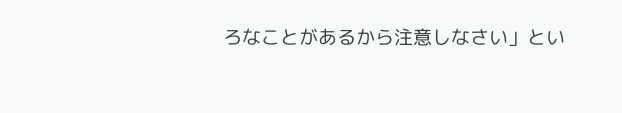ろなことがあるから注意しなさい」とい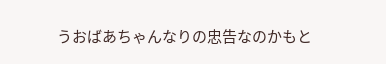うおばあちゃんなりの忠告なのかもと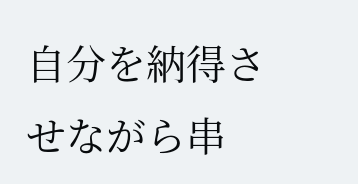自分を納得させながら串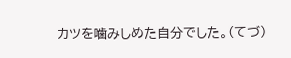カツを噛みしめた自分でした。(てづ)